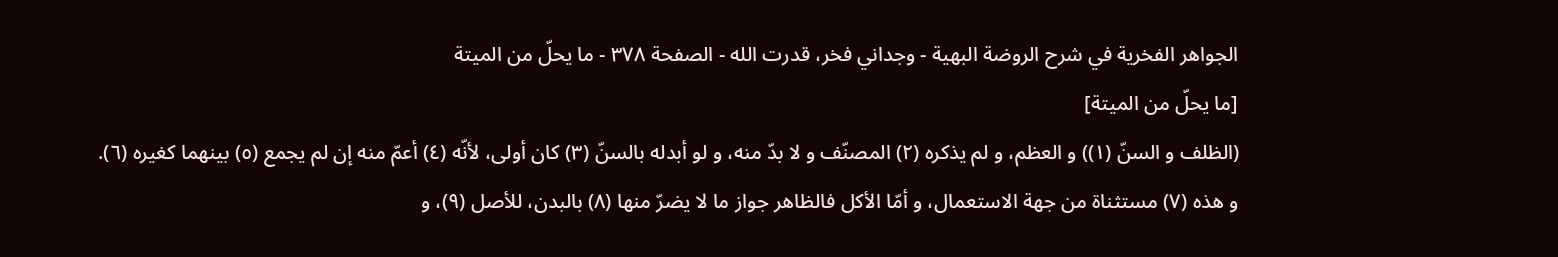الجواهر الفخرية في شرح الروضة البهية - وجداني فخر، قدرت الله - الصفحة ٣٧٨ - ما يحلّ من الميتة
[ما يحلّ من الميتة]
(الظلف و السنّ (١)) و العظم، و لم يذكره (٢) المصنّف و لا بدّ منه، و لو أبدله بالسنّ (٣) كان أولى، لأنّه (٤) أعمّ منه إن لم يجمع (٥) بينهما كغيره (٦).
و هذه (٧) مستثناة من جهة الاستعمال، و أمّا الأكل فالظاهر جواز ما لا يضرّ منها (٨) بالبدن، للأصل (٩)، و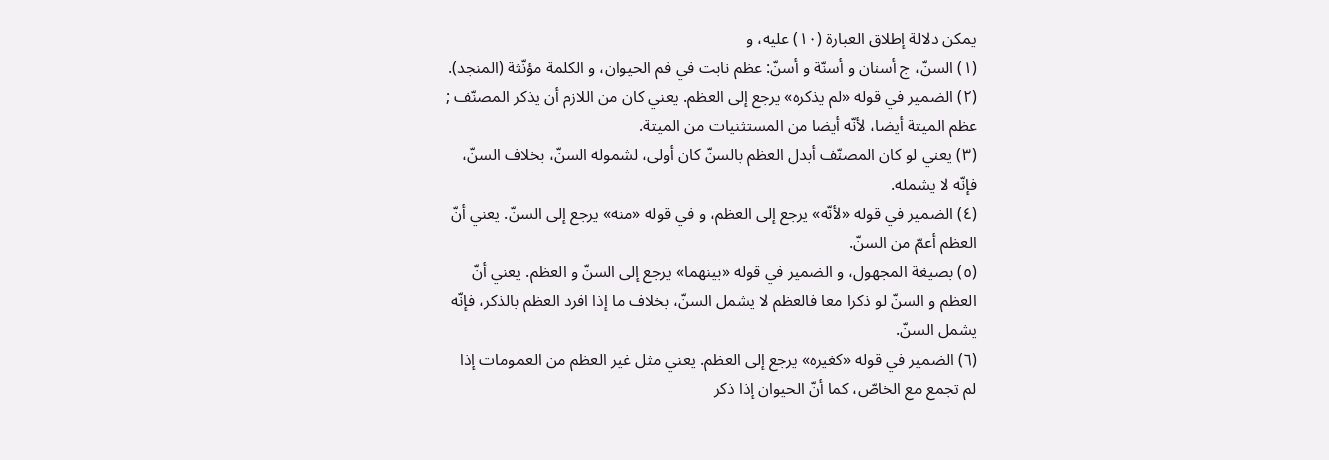يمكن دلالة إطلاق العبارة (١٠) عليه، و
(١) السنّ، ج أسنان و أسنّة و أسنّ: عظم نابت في فم الحيوان، و الكلمة مؤنّثة (المنجد).
(٢) الضمير في قوله «لم يذكره» يرجع إلى العظم. يعني كان من اللازم أن يذكر المصنّف ; عظم الميتة أيضا، لأنّه أيضا من المستثنيات من الميتة.
(٣) يعني لو كان المصنّف أبدل العظم بالسنّ كان أولى، لشموله السنّ، بخلاف السنّ، فإنّه لا يشمله.
(٤) الضمير في قوله «لأنّه» يرجع إلى العظم، و في قوله «منه» يرجع إلى السنّ. يعني أنّ العظم أعمّ من السنّ.
(٥) بصيغة المجهول، و الضمير في قوله «بينهما» يرجع إلى السنّ و العظم. يعني أنّ العظم و السنّ لو ذكرا معا فالعظم لا يشمل السنّ، بخلاف ما إذا افرد العظم بالذكر، فإنّه يشمل السنّ.
(٦) الضمير في قوله «كغيره» يرجع إلى العظم. يعني مثل غير العظم من العمومات إذا لم تجمع مع الخاصّ، كما أنّ الحيوان إذا ذكر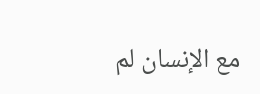مع الإنسان لم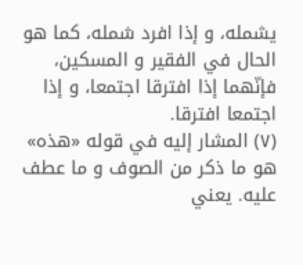يشمله، و إذا افرد شمله، كما هو الحال في الفقير و المسكين، فإنّهما إذا افترقا اجتمعا، و إذا اجتمعا افترقا.
(٧) المشار إليه في قوله «هذه» هو ما ذكر من الصوف و ما عطف عليه. يعني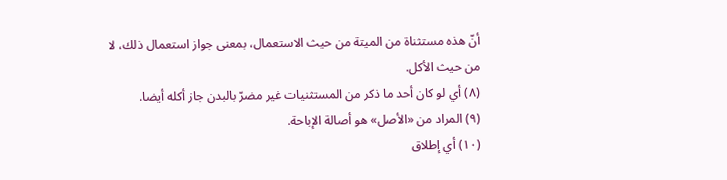أنّ هذه مستثناة من الميتة من حيث الاستعمال، بمعنى جواز استعمال ذلك، لا من حيث الأكل.
(٨) أي لو كان أحد ما ذكر من المستثنيات غير مضرّ بالبدن جاز أكله أيضا.
(٩) المراد من «الأصل» هو أصالة الإباحة.
(١٠) أي إطلاق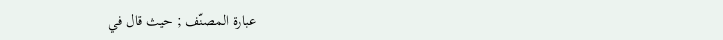عبارة المصنّف ; حيث قال في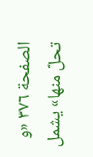الصفحة ٣٧٦ «و تحلّ منها» يشمل